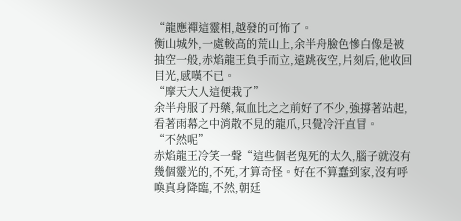“龍應禪這靈相,越發的可怖了。
衡山城外,一處較高的荒山上,余半舟臉色慘白像是被抽空一般,赤焰龍王負手而立,遠跳夜空,片刻后,他收回目光,感嘆不已。
“摩天大人這便栽了”
余半舟服了丹藥,氣血比之之前好了不少,強撐著站起,看著雨幕之中消散不見的龍爪,只覺冷汗直冒。
“不然呢”
赤焰龍王冷笑一聲“這些個老鬼死的太久,腦子就沒有幾個靈光的,不死,才算奇怪。好在不算蠢到家,沒有呼喚真身降臨,不然,朝廷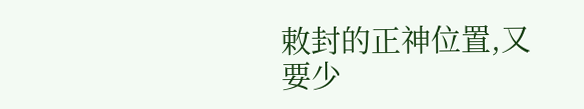敕封的正神位置,又要少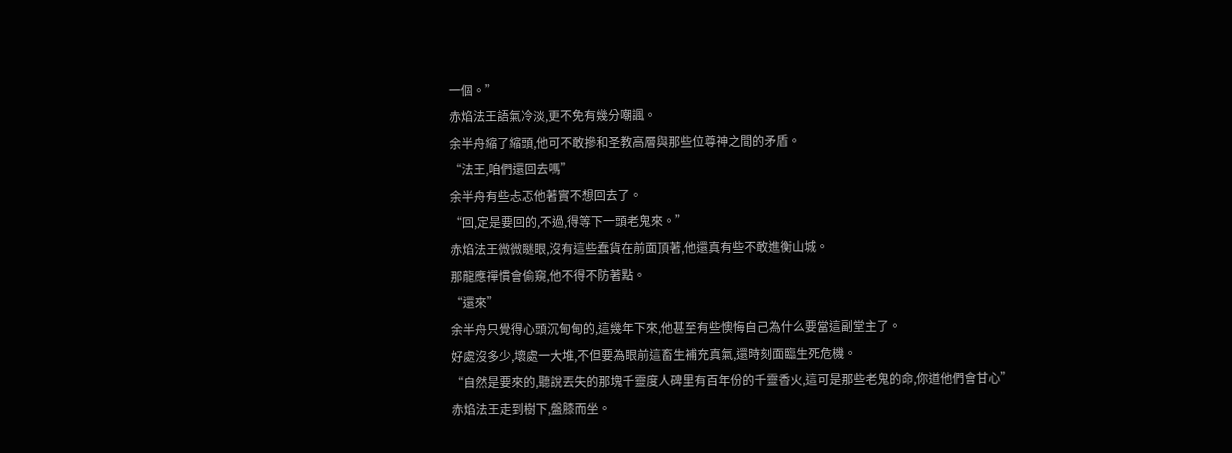一個。”
赤焰法王語氣冷淡,更不免有幾分嘲諷。
余半舟縮了縮頭,他可不敢摻和圣教高層與那些位尊神之間的矛盾。
“法王,咱們還回去嗎”
余半舟有些忐忑他著實不想回去了。
“回,定是要回的,不過,得等下一頭老鬼來。”
赤焰法王微微瞇眼,沒有這些蠢貨在前面頂著,他還真有些不敢進衡山城。
那龍應禪慣會偷窺,他不得不防著點。
“還來”
余半舟只覺得心頭沉甸甸的,這幾年下來,他甚至有些懊悔自己為什么要當這副堂主了。
好處沒多少,壞處一大堆,不但要為眼前這畜生補充真氣,還時刻面臨生死危機。
“自然是要來的,聽說丟失的那塊千靈度人碑里有百年份的千靈香火,這可是那些老鬼的命,你道他們會甘心”
赤焰法王走到樹下,盤膝而坐。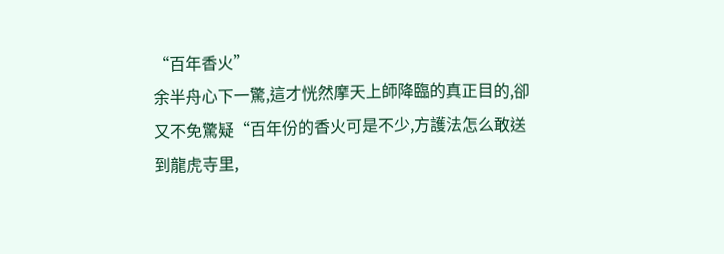“百年香火”
余半舟心下一驚,這才恍然摩天上師降臨的真正目的,卻又不免驚疑“百年份的香火可是不少,方護法怎么敢送到龍虎寺里,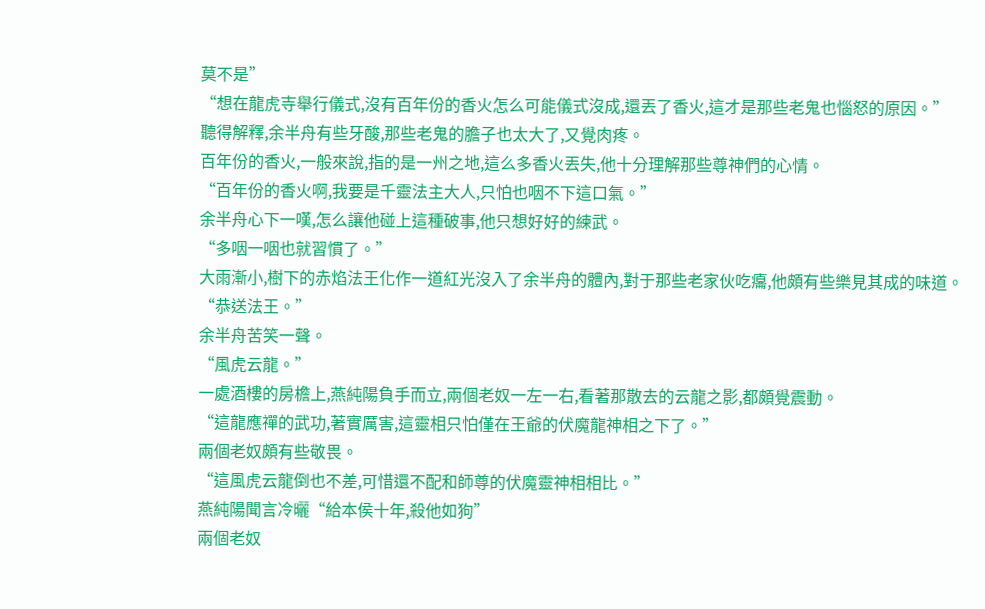莫不是”
“想在龍虎寺舉行儀式,沒有百年份的香火怎么可能儀式沒成,還丟了香火,這才是那些老鬼也惱怒的原因。”
聽得解釋,余半舟有些牙酸,那些老鬼的膽子也太大了,又覺肉疼。
百年份的香火,一般來說,指的是一州之地,這么多香火丟失,他十分理解那些尊神們的心情。
“百年份的香火啊,我要是千靈法主大人,只怕也咽不下這口氣。”
余半舟心下一嘆,怎么讓他碰上這種破事,他只想好好的練武。
“多咽一咽也就習慣了。”
大雨漸小,樹下的赤焰法王化作一道紅光沒入了余半舟的體內,對于那些老家伙吃癟,他頗有些樂見其成的味道。
“恭送法王。”
余半舟苦笑一聲。
“風虎云龍。”
一處酒樓的房檐上,燕純陽負手而立,兩個老奴一左一右,看著那散去的云龍之影,都頗覺震動。
“這龍應禪的武功,著實厲害,這靈相只怕僅在王爺的伏魔龍神相之下了。”
兩個老奴頗有些敬畏。
“這風虎云龍倒也不差,可惜還不配和師尊的伏魔靈神相相比。”
燕純陽聞言冷曬“給本侯十年,殺他如狗”
兩個老奴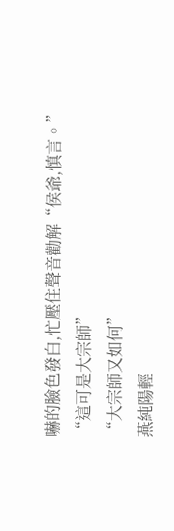嚇的臉色發白,忙壓住聲音勸解“侯爺,慎言。”
“這可是大宗師”
“大宗師又如何”
燕純陽輕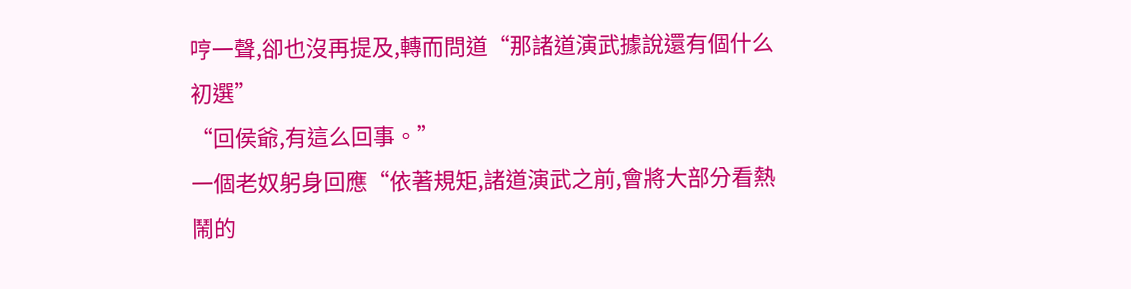哼一聲,卻也沒再提及,轉而問道“那諸道演武據說還有個什么初選”
“回侯爺,有這么回事。”
一個老奴躬身回應“依著規矩,諸道演武之前,會將大部分看熱鬧的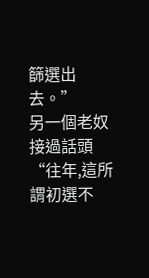篩選出去。”
另一個老奴接過話頭“往年,這所謂初選不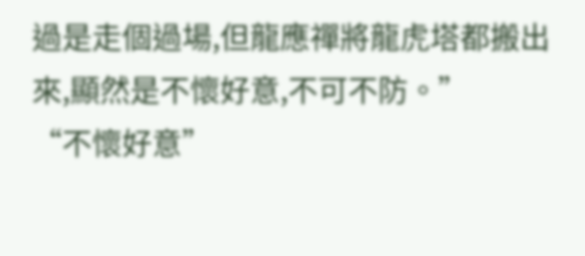過是走個過場,但龍應禪將龍虎塔都搬出來,顯然是不懷好意,不可不防。”
“不懷好意”